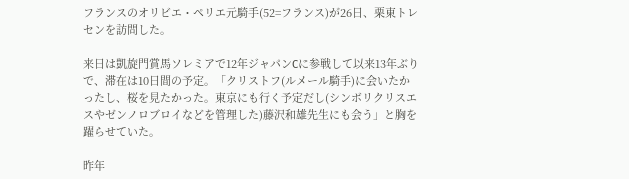フランスのオリビエ・ペリエ元騎手(52=フランス)が26日、栗東トレセンを訪問した。

来日は凱旋門賞馬ソレミアで12年ジャパンCに参戦して以来13年ぶりで、滞在は10日間の予定。「クリストフ(ルメール騎手)に会いたかったし、桜を見たかった。東京にも行く予定だし(シンボリクリスエスやゼンノロブロイなどを管理した)藤沢和雄先生にも会う」と胸を躍らせていた。

昨年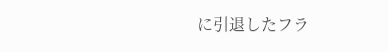に引退したフラ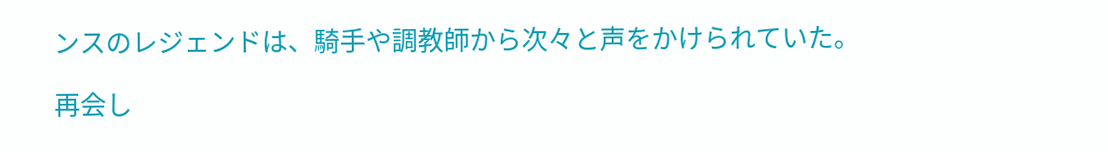ンスのレジェンドは、騎手や調教師から次々と声をかけられていた。

再会し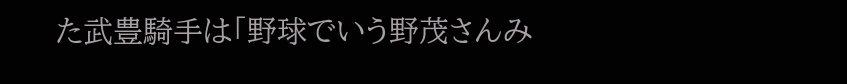た武豊騎手は「野球でいう野茂さんみ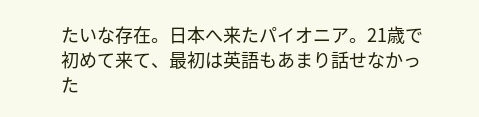たいな存在。日本へ来たパイオニア。21歳で初めて来て、最初は英語もあまり話せなかった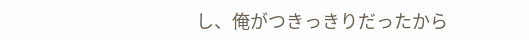し、俺がつきっきりだったから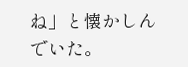ね」と懐かしんでいた。